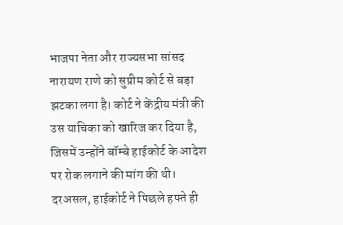भाजपा नेता और राज्यसभा सांसद नारायण राणे को सुप्रीम कोर्ट से बड़ा झटका लगा है। कोर्ट ने केंद्रीय मंत्री की उस याचिका को खारिज कर दिया है, जिसमें उन्होंने बॉम्बे हाईकोर्ट के आदेश पर रोक लगाने की मांग की थी। दरअसल, हाईकोर्ट ने पिछले हफ्ते ही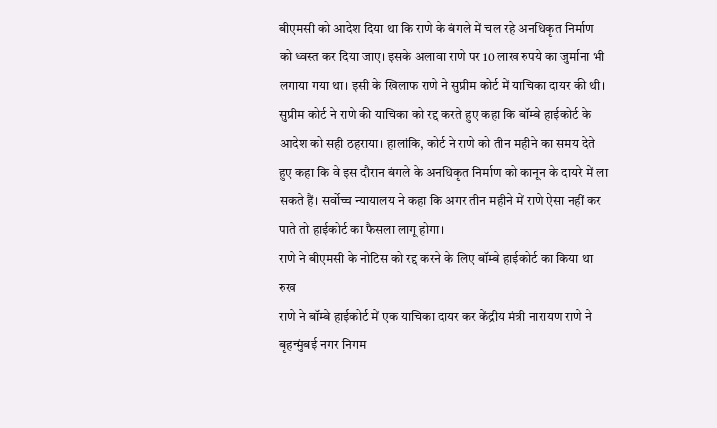बीएमसी को आदेश दिया था कि राणे के बंगले में चल रहे अनधिकृत निर्माण को ध्वस्त कर दिया जाए। इसके अलावा राणे पर 10 लाख रुपये का जुर्माना भी लगाया गया था। इसी के खिलाफ राणे ने सुप्रीम कोर्ट में याचिका दायर की थी।
सुप्रीम कोर्ट ने राणे की याचिका को रद्द करते हुए कहा कि बॉम्बे हाईकोर्ट के आदेश को सही ठहराया। हालांकि, कोर्ट ने राणे को तीन महीने का समय देते हुए कहा कि वे इस दौरान बंगले के अनधिकृत निर्माण को कानून के दायरे में ला सकते हैं। सर्वोच्च न्यायालय ने कहा कि अगर तीन महीने में राणे ऐसा नहीं कर पाते तो हाईकोर्ट का फैसला लागू होगा।
राणे ने बीएमसी के नोटिस को रद्द करने के लिए बॉम्बे हाईकोर्ट का किया था रुख
राणे ने बॉम्बे हाईकोर्ट में एक याचिका दायर कर केंद्रीय मंत्री नारायण राणे ने बृहन्मुंबई नगर निगम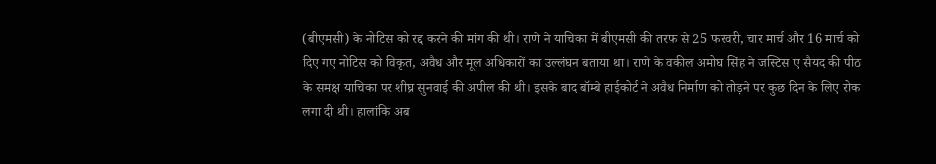(बीएमसी) के नोटिस को रद्द करने की मांग की थी। राणे ने याचिका में बीएमसी की तरफ से 25 फरवरी, चार मार्च और 16 मार्च को दिए गए नोटिस को विकृत, अवैध और मूल अधिकारों का उल्लंघन बताया था। राणे के वकील अमोघ सिंह ने जस्टिस ए सैयद की पीठ के समक्ष याचिका पर शीघ्र सुनवाई की अपील की थी। इसके बाद बॉम्बे हाईकोर्ट ने अवैध निर्माण को तोड़ने पर कुछ दिन के लिए रोक लगा दी थी। हालांकि अब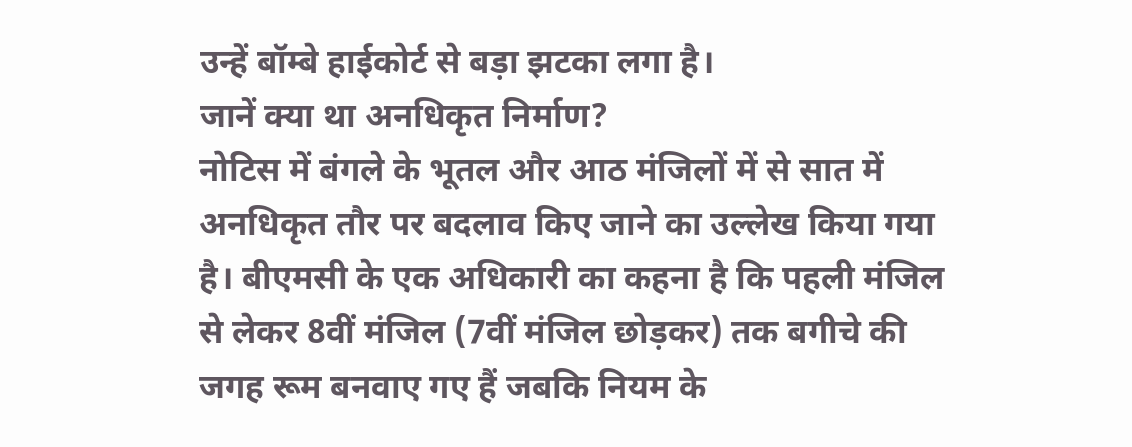उन्हें बॉम्बे हाईकोर्ट से बड़ा झटका लगा है।
जानें क्या था अनधिकृत निर्माण?
नोटिस में बंगले के भूतल और आठ मंजिलों में से सात में अनधिकृत तौर पर बदलाव किए जाने का उल्लेख किया गया है। बीएमसी के एक अधिकारी का कहना है कि पहली मंजिल से लेकर 8वीं मंजिल (7वीं मंजिल छोड़कर) तक बगीचे की जगह रूम बनवाए गए हैं जबकि नियम के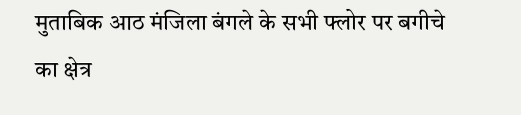मुताबिक आठ मंजिला बंगले के सभी फ्लोर पर बगीचे का क्षेत्र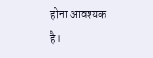होना आवश्यक है।